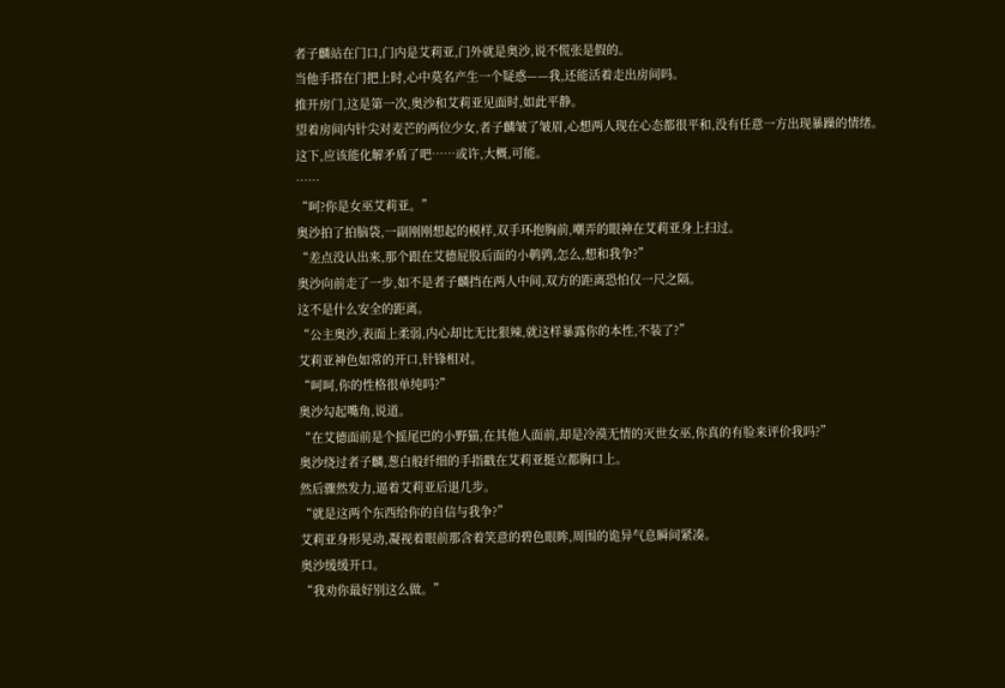者子麟站在门口,门内是艾莉亚,门外就是奥沙,说不慌张是假的。
当他手搭在门把上时,心中莫名产生一个疑惑——我,还能活着走出房间吗。
推开房门,这是第一次,奥沙和艾莉亚见面时,如此平静。
望着房间内针尖对麦芒的两位少女,者子麟皱了皱眉,心想两人现在心态都很平和,没有任意一方出现暴躁的情绪。
这下,应该能化解矛盾了吧……或许,大概,可能。
……
“呵?你是女巫艾莉亚。”
奥沙拍了拍脑袋,一副刚刚想起的模样,双手环抱胸前,嘲弄的眼神在艾莉亚身上扫过。
“差点没认出来,那个跟在艾德屁股后面的小鹌鹑,怎么,想和我争?”
奥沙向前走了一步,如不是者子麟挡在两人中间,双方的距离恐怕仅一尺之隔。
这不是什么安全的距离。
“公主奥沙,表面上柔弱,内心却比无比狠辣,就这样暴露你的本性,不装了?”
艾莉亚神色如常的开口,针锋相对。
“呵呵,你的性格很单纯吗?”
奥沙勾起嘴角,说道。
“在艾德面前是个摇尾巴的小野猫,在其他人面前,却是冷漠无情的灭世女巫,你真的有脸来评价我吗?”
奥沙绕过者子麟,葱白般纤细的手指戳在艾莉亚挺立都胸口上。
然后骤然发力,逼着艾莉亚后退几步。
“就是这两个东西给你的自信与我争?”
艾莉亚身形晃动,凝视着眼前那含着笑意的碧色眼眸,周围的诡异气息瞬间紧凑。
奥沙缓缓开口。
“我劝你最好别这么做。”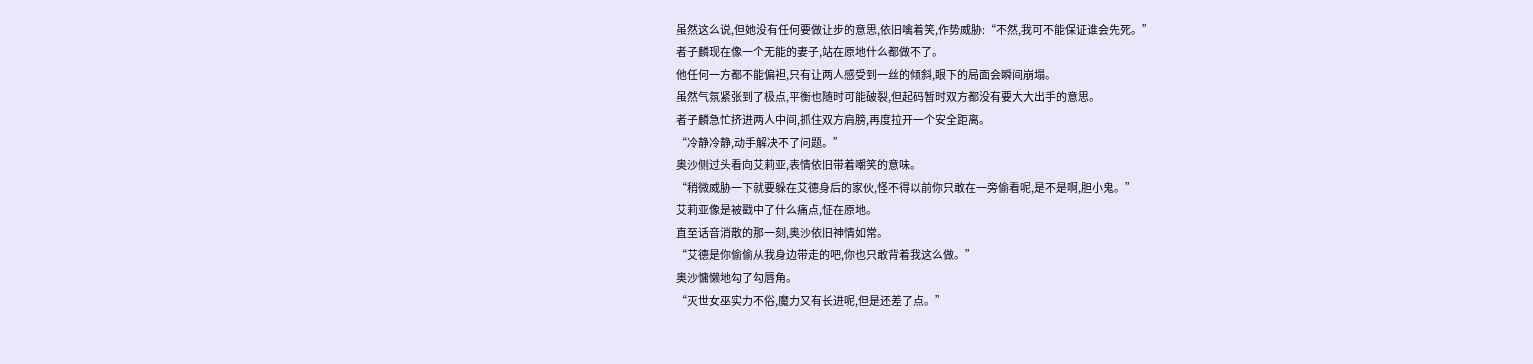虽然这么说,但她没有任何要做让步的意思,依旧噙着笑,作势威胁:“不然,我可不能保证谁会先死。”
者子麟现在像一个无能的妻子,站在原地什么都做不了。
他任何一方都不能偏袒,只有让两人感受到一丝的倾斜,眼下的局面会瞬间崩塌。
虽然气氛紧张到了极点,平衡也随时可能破裂,但起码暂时双方都没有要大大出手的意思。
者子麟急忙挤进两人中间,抓住双方肩膀,再度拉开一个安全距离。
“冷静冷静,动手解决不了问题。”
奥沙侧过头看向艾莉亚,表情依旧带着嘲笑的意味。
“稍微威胁一下就要躲在艾德身后的家伙,怪不得以前你只敢在一旁偷看呢,是不是啊,胆小鬼。”
艾莉亚像是被戳中了什么痛点,怔在原地。
直至话音消散的那一刻,奥沙依旧神情如常。
“艾德是你偷偷从我身边带走的吧,你也只敢背着我这么做。”
奥沙慵懒地勾了勾唇角。
“灭世女巫实力不俗,魔力又有长进呢,但是还差了点。”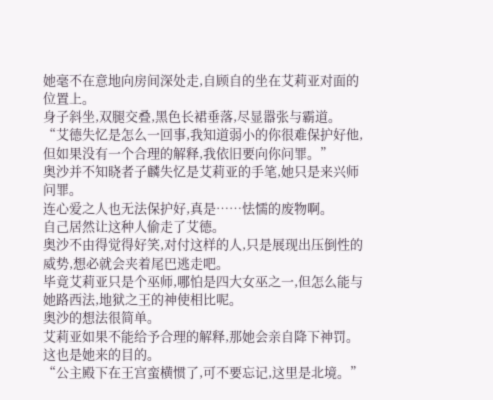她毫不在意地向房间深处走,自顾自的坐在艾莉亚对面的位置上。
身子斜坐,双腿交叠,黑色长裙垂落,尽显嚣张与霸道。
“艾德失忆是怎么一回事,我知道弱小的你很难保护好他,但如果没有一个合理的解释,我依旧要向你问罪。”
奥沙并不知晓者子麟失忆是艾莉亚的手笔,她只是来兴师问罪。
连心爱之人也无法保护好,真是……怯懦的废物啊。
自己居然让这种人偷走了艾德。
奥沙不由得觉得好笑,对付这样的人,只是展现出压倒性的威势,想必就会夹着尾巴逃走吧。
毕竟艾莉亚只是个巫师,哪怕是四大女巫之一,但怎么能与她路西法,地狱之王的神使相比呢。
奥沙的想法很简单。
艾莉亚如果不能给予合理的解释,那她会亲自降下神罚。
这也是她来的目的。
“公主殿下在王宫蛮横惯了,可不要忘记,这里是北境。”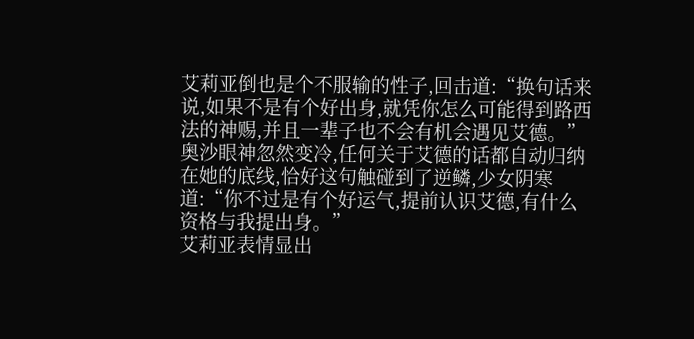艾莉亚倒也是个不服输的性子,回击道:“换句话来说,如果不是有个好出身,就凭你怎么可能得到路西法的神赐,并且一辈子也不会有机会遇见艾德。”
奥沙眼神忽然变冷,任何关于艾德的话都自动归纳在她的底线,恰好这句触碰到了逆鳞,少女阴寒道:“你不过是有个好运气,提前认识艾德,有什么资格与我提出身。”
艾莉亚表情显出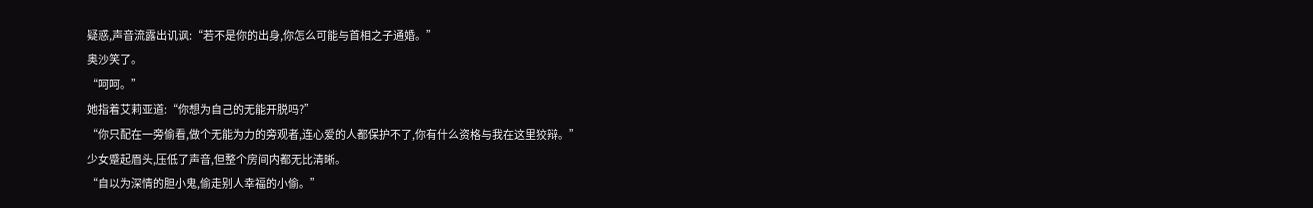疑惑,声音流露出讥讽:“若不是你的出身,你怎么可能与首相之子通婚。”
奥沙笑了。
“呵呵。”
她指着艾莉亚道:“你想为自己的无能开脱吗?”
“你只配在一旁偷看,做个无能为力的旁观者,连心爱的人都保护不了,你有什么资格与我在这里狡辩。”
少女蹙起眉头,压低了声音,但整个房间内都无比清晰。
“自以为深情的胆小鬼,偷走别人幸福的小偷。”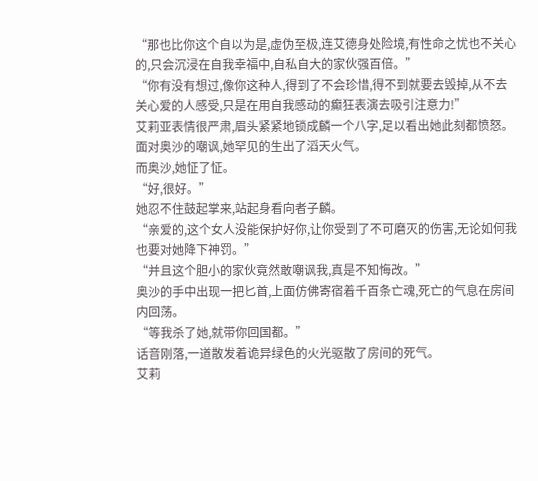“那也比你这个自以为是,虚伪至极,连艾德身处险境,有性命之忧也不关心的,只会沉浸在自我幸福中,自私自大的家伙强百倍。”
“你有没有想过,像你这种人,得到了不会珍惜,得不到就要去毁掉,从不去关心爱的人感受,只是在用自我感动的癫狂表演去吸引注意力!”
艾莉亚表情很严肃,眉头紧紧地锁成麟一个八字,足以看出她此刻都愤怒。
面对奥沙的嘲讽,她罕见的生出了滔天火气。
而奥沙,她怔了怔。
“好,很好。”
她忍不住鼓起掌来,站起身看向者子麟。
“亲爱的,这个女人没能保护好你,让你受到了不可磨灭的伤害,无论如何我也要对她降下神罚。”
“并且这个胆小的家伙竟然敢嘲讽我,真是不知悔改。”
奥沙的手中出现一把匕首,上面仿佛寄宿着千百条亡魂,死亡的气息在房间内回荡。
“等我杀了她,就带你回国都。”
话音刚落,一道散发着诡异绿色的火光驱散了房间的死气。
艾莉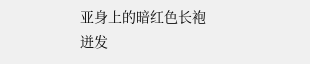亚身上的暗红色长袍迸发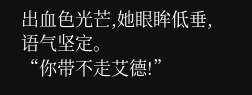出血色光芒,她眼眸低垂,语气坚定。
“你带不走艾德!”